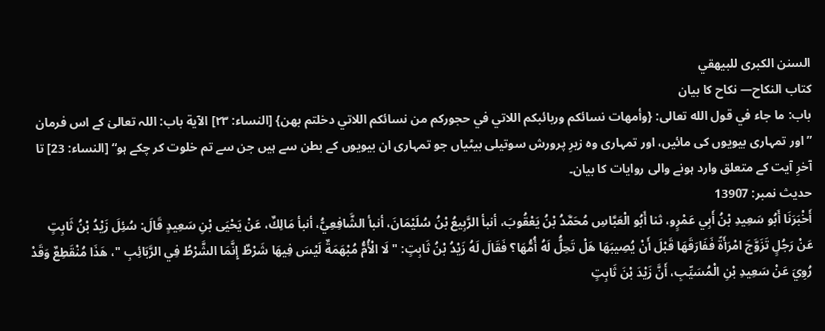السنن الكبرى للبيهقي
كتاب النكاح— نکاح کا بیان
باب: ما جاء في قول الله تعالى: {وأمهات نسائكم وربائبكم اللاتي في حجوركم من نسائكم اللاتي دخلتم بهن} [النساء: ٢٣] الآية باب: اللہ تعالیٰ کے اس فرمان ”اور تمہاری بیویوں کی مائیں، اور تمہاری وہ زیرِ پرورش سوتیلی بیٹیاں جو تمہاری ان بیویوں کے بطن سے ہیں جن سے تم خلوت کر چکے ہو“ [النساء: 23] تا آخرِ آیت کے متعلق وارد ہونے والی روایات کا بیان۔
حدیث نمبر: 13907
أَخْبَرَنَا أَبُو سَعِيدِ بْنُ أَبِي عَمْرٍو، ثنا أَبُو الْعَبَّاسِ مُحَمَّدُ بْنُ يَعْقُوبَ، أنبأ الرَّبِيعُ بْنُ سُلَيْمَانَ، أنبأ الشَّافِعِيُّ، أنبأ مَالِكٌ، عَنْ يَحْيَى بْنِ سَعِيدٍ قَالَ: سُئِلَ زَيْدُ بْنُ ثَابِتٍ عَنْ رَجُلٍ تَزَوَّجَ امْرَأَةً فَفَارَقَهَا قَبْلَ أَنْ يُصِيبَهَا هَلْ تَحِلُّ لَهُ أُمُّهَا؟ فَقَالَ لَهُ زَيْدُ بْنُ ثَابِتٍ: " لَا الْأُمُّ مُبْهَمَةٌ لَيْسَ فِيهَا شَرْطٌ إِنَّمَا الشَّرْطُ فِي الرَّبَائِبِ "، هَذَا مُنْقَطِعٌ وَقَدْ رُوِيَ عَنْ سَعِيدِ بْنِ الْمُسَيِّبِ، أَنَّ زَيْدَ بْنَ ثَابِتٍ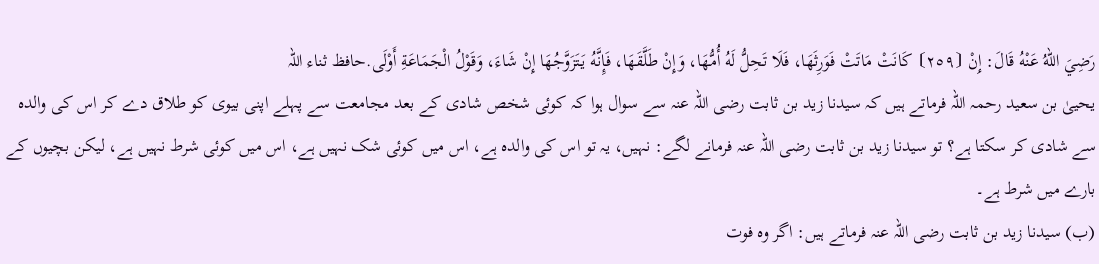رَضِيَ اللهُ عَنْهُ قَالَ: إِنْ ⦗٢٥٩⦘ كَانَتْ مَاتَتْ فَوَرِثَهَا، فَلَا تَحِلُّ لَهُ أُمُّهَا، وَإِنْ طَلَّقَهَا، فَإِنَّهُ يَتَزَوَّجُهَا إِنْ شَاءَ، وَقَوْلُ الْجَمَاعَةِ أَوْلَى.حافظ ثناء اللہ
یحییٰ بن سعید رحمہ اللہ فرماتے ہیں کہ سیدنا زید بن ثابت رضی اللہ عنہ سے سوال ہوا کہ کوئی شخص شادی کے بعد مجامعت سے پہلے اپنی بیوی کو طلاق دے کر اس کی والدہ سے شادی کر سکتا ہے؟ تو سیدنا زید بن ثابت رضی اللہ عنہ فرمانے لگے: نہیں، یہ تو اس کی والدہ ہے، اس میں کوئی شک نہیں ہے، اس میں کوئی شرط نہیں ہے، لیکن بچیوں کے بارے میں شرط ہے۔
(ب) سیدنا زید بن ثابت رضی اللہ عنہ فرماتے ہیں: اگر وہ فوت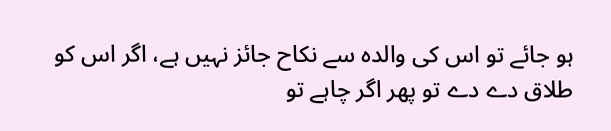ہو جائے تو اس کی والدہ سے نکاح جائز نہیں ہے، اگر اس کو طلاق دے دے تو پھر اگر چاہے تو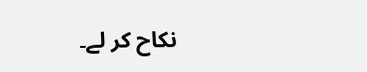نکاح کر لے۔